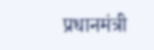प्रधानमंत्री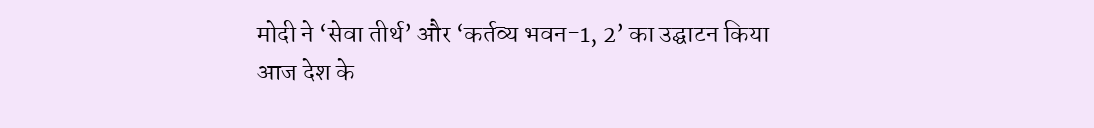मोदी ने ‘सेवा तीर्थ’ और ‘कर्तव्य भवन-1, 2’ का उद्घाटन किया
आज देश के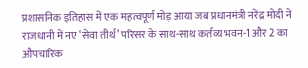प्रशासनिक इतिहास में एक महत्वपूर्ण मोड़ आया जब प्रधानमंत्री नरेंद्र मोदी ने राजधानी में नए ‘सेवा तीर्थ’ परिसर के साथ-साथ कर्तव्य भवन-1 और 2 का औपचारिक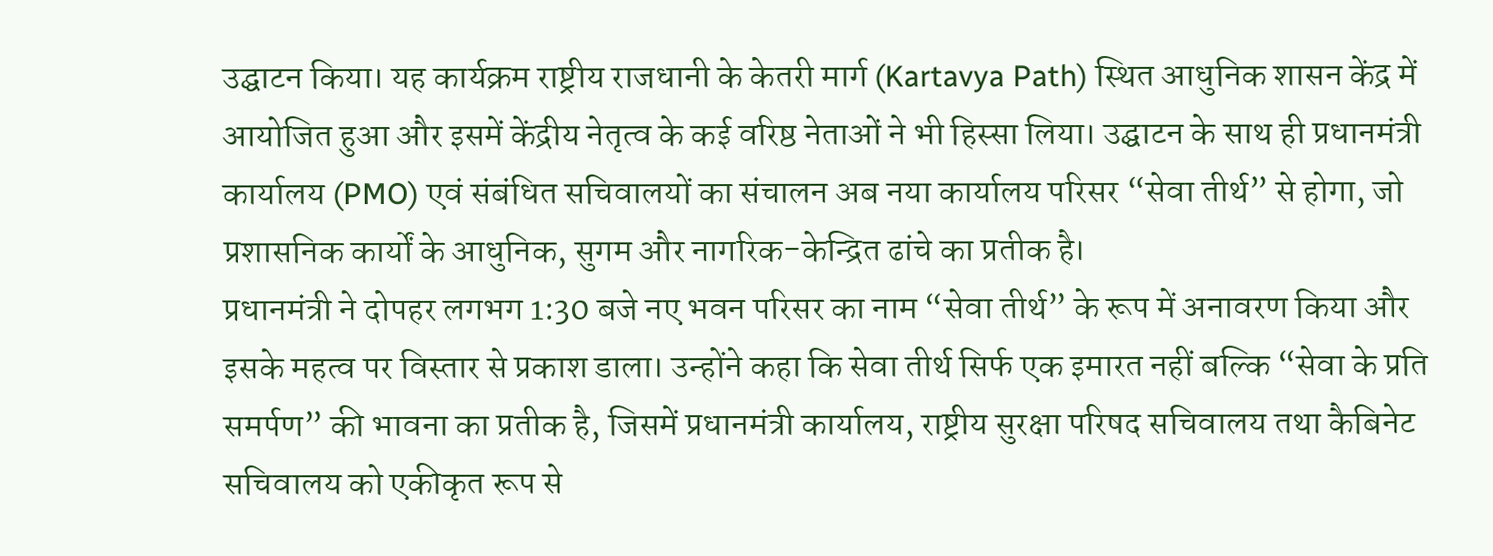उद्घाटन किया। यह कार्यक्रम राष्ट्रीय राजधानी के केतरी मार्ग (Kartavya Path) स्थित आधुनिक शासन केंद्र में आयोजित हुआ और इसमें केंद्रीय नेतृत्व के कई वरिष्ठ नेताओं ने भी हिस्सा लिया। उद्घाटन के साथ ही प्रधानमंत्री कार्यालय (PMO) एवं संबंधित सचिवालयों का संचालन अब नया कार्यालय परिसर “सेवा तीर्थ” से होगा, जो प्रशासनिक कार्यों के आधुनिक, सुगम और नागरिक-केन्द्रित ढांचे का प्रतीक है।
प्रधानमंत्री ने दोपहर लगभग 1:30 बजे नए भवन परिसर का नाम “सेवा तीर्थ” के रूप में अनावरण किया और इसके महत्व पर विस्तार से प्रकाश डाला। उन्होंने कहा कि सेवा तीर्थ सिर्फ एक इमारत नहीं बल्कि “सेवा के प्रति समर्पण” की भावना का प्रतीक है, जिसमें प्रधानमंत्री कार्यालय, राष्ट्रीय सुरक्षा परिषद सचिवालय तथा कैबिनेट सचिवालय को एकीकृत रूप से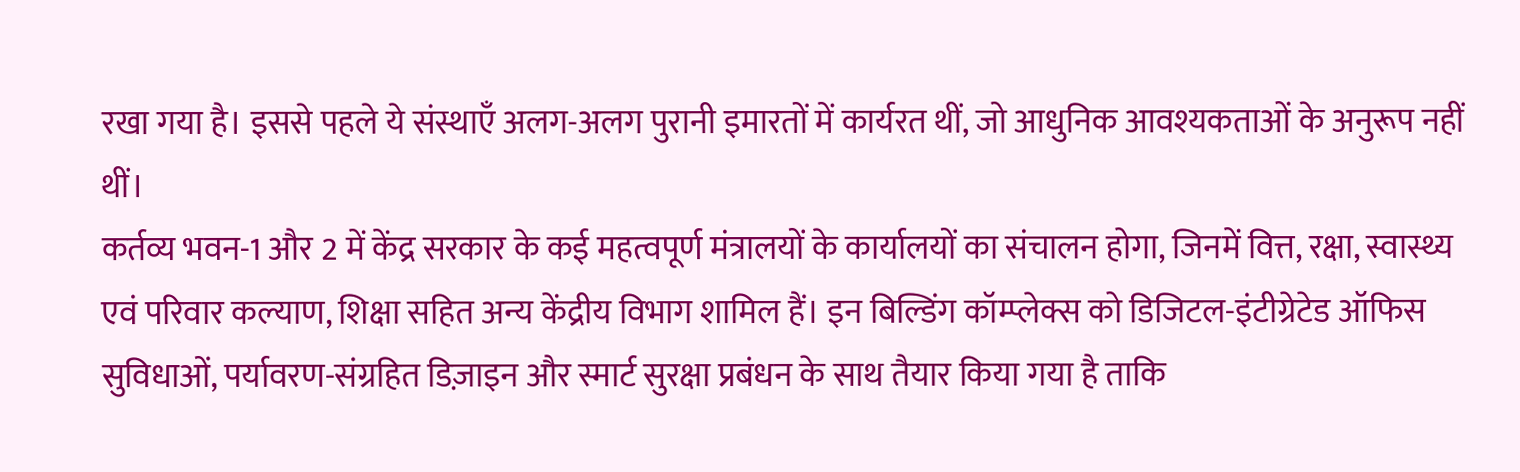रखा गया है। इससे पहले ये संस्थाएँ अलग-अलग पुरानी इमारतों में कार्यरत थीं, जो आधुनिक आवश्यकताओं के अनुरूप नहीं थीं।
कर्तव्य भवन-1 और 2 में केंद्र सरकार के कई महत्वपूर्ण मंत्रालयों के कार्यालयों का संचालन होगा, जिनमें वित्त, रक्षा, स्वास्थ्य एवं परिवार कल्याण, शिक्षा सहित अन्य केंद्रीय विभाग शामिल हैं। इन बिल्डिंग कॉम्प्लेक्स को डिजिटल-इंटीग्रेटेड ऑफिस सुविधाओं, पर्यावरण-संग्रहित डिज़ाइन और स्मार्ट सुरक्षा प्रबंधन के साथ तैयार किया गया है ताकि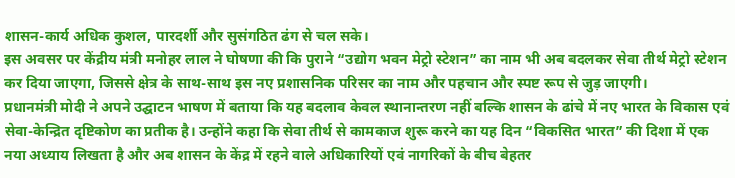शासन-कार्य अधिक कुशल, पारदर्शी और सुसंगठित ढंग से चल सके।
इस अवसर पर केंद्रीय मंत्री मनोहर लाल ने घोषणा की कि पुराने “उद्योग भवन मेट्रो स्टेशन” का नाम भी अब बदलकर सेवा तीर्थ मेट्रो स्टेशन कर दिया जाएगा, जिससे क्षेत्र के साथ-साथ इस नए प्रशासनिक परिसर का नाम और पहचान और स्पष्ट रूप से जुड़ जाएगी।
प्रधानमंत्री मोदी ने अपने उद्घाटन भाषण में बताया कि यह बदलाव केवल स्थानान्तरण नहीं बल्कि शासन के ढांचे में नए भारत के विकास एवं सेवा-केन्द्रित दृष्टिकोण का प्रतीक है। उन्होंने कहा कि सेवा तीर्थ से कामकाज शुरू करने का यह दिन “विकसित भारत” की दिशा में एक नया अध्याय लिखता है और अब शासन के केंद्र में रहने वाले अधिकारियों एवं नागरिकों के बीच बेहतर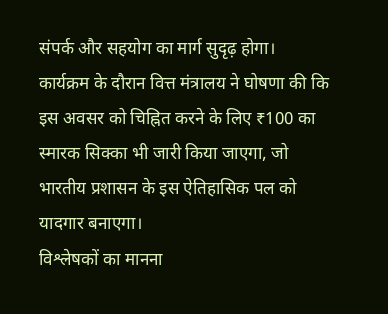संपर्क और सहयोग का मार्ग सुदृढ़ होगा।
कार्यक्रम के दौरान वित्त मंत्रालय ने घोषणा की कि इस अवसर को चिह्नित करने के लिए ₹100 का स्मारक सिक्का भी जारी किया जाएगा, जो भारतीय प्रशासन के इस ऐतिहासिक पल को यादगार बनाएगा।
विश्लेषकों का मानना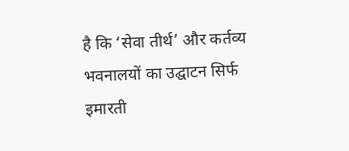है कि ‘सेवा तीर्थ’ और कर्तव्य भवनालयों का उद्घाटन सिर्फ इमारती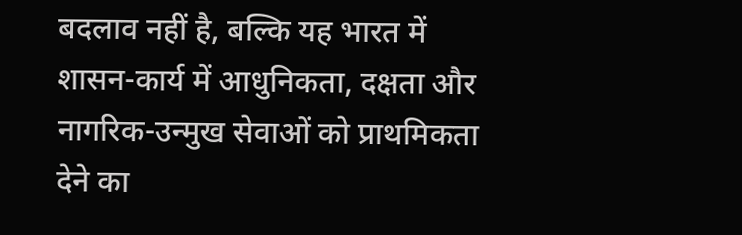बदलाव नहीं है, बल्कि यह भारत में शासन-कार्य में आधुनिकता, दक्षता और नागरिक-उन्मुख सेवाओं को प्राथमिकता देने का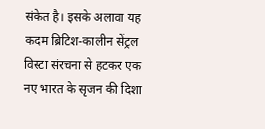संकेत है। इसके अलावा यह कदम ब्रिटिश-कालीन सेंट्रल विस्टा संरचना से हटकर एक नए भारत के सृजन की दिशा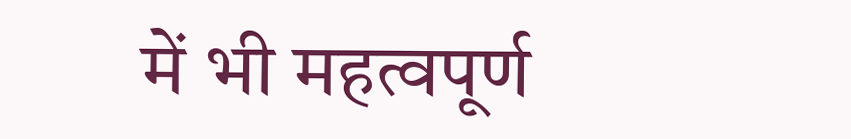में भी महत्वपूर्ण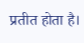प्रतीत होता है।